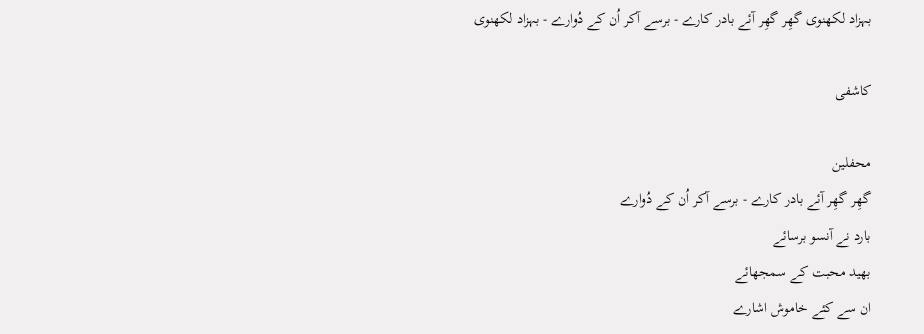بہزاد لکھنوی گھِر گھِر آئے بادر کارے - برسے آکر اُن کے دُوارے - بہزاد لکھنوی

کاشفی

محفلین
گھِر گھِر آئے بادر کارے - برسے آکر اُن کے دُوارے
بارد نے آنسو برسائے
بھید محبت کے سمجھائے
ان سے کئے خاموش اشارے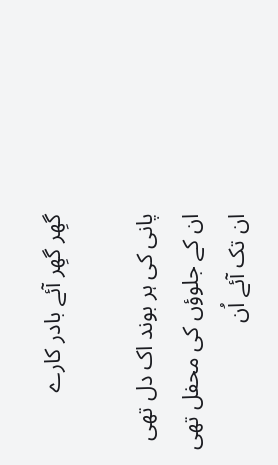گھِر گھِر آئے بادر کارے

پانی کی ہر بوند اک دل تھی
ان کے جلوؤں کی محفل تھی
ان تک آئے اُن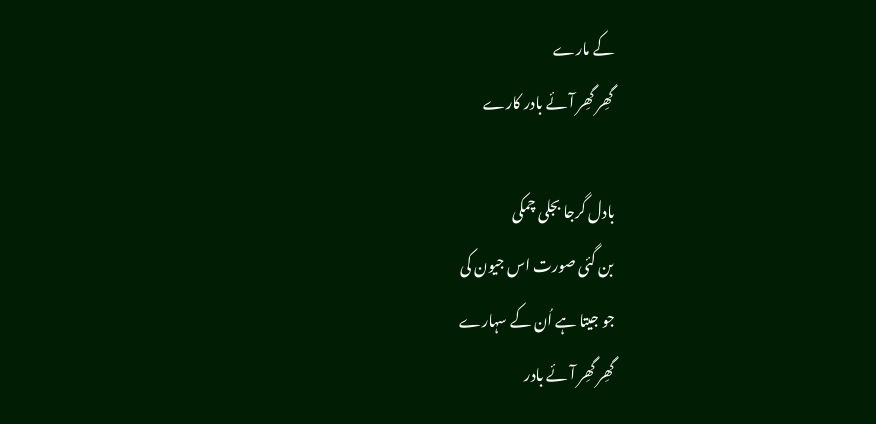کے مارے
گھِر گھِر آئے بادر کارے

بادل گرجا بجلی چمکی
بن گئی صورت اس جیون کی
جو جیتا ہے اُن کے سہارے
گھِر گھِر آئے بادر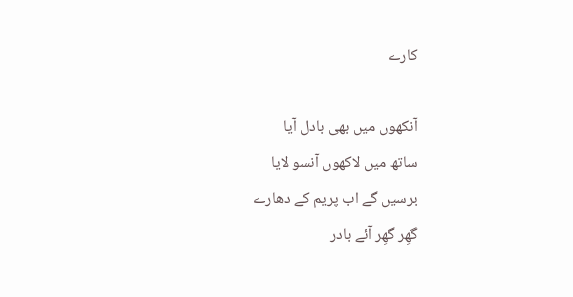کارے

آنکھوں میں بھی بادل آیا
ساتھ میں لاکھوں آنسو لایا
برسیں گے اب پریم کے دھارے
گھِر گھِر آئے بادر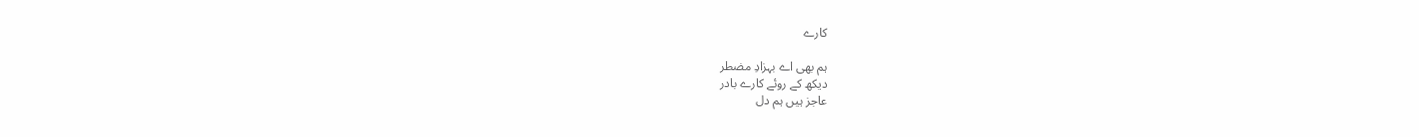کارے

ہم بھی اے بہزادِ مضطر
دیکھ کے روئے کارے بادر
عاجز ہیں ہم دل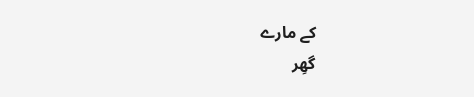کے مارے
گھِر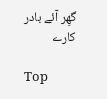گھِر آئے بادر کارے

Top